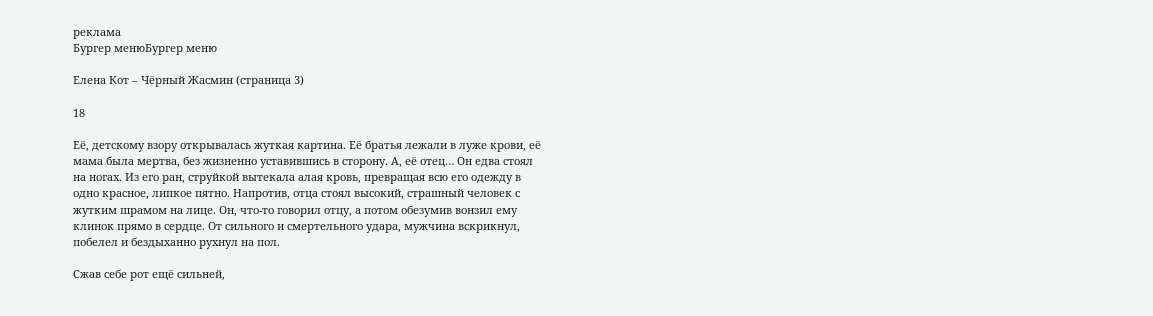реклама
Бургер менюБургер меню

Елена Кот – Чёрный Жасмин (страница 3)

18

Её, детскому взору открывалась жуткая картина. Её братья лежали в луже крови, её мама была мертва, без жизненно уставившись в сторону. А, её отец… Он едва стоял на ногах. Из его ран, струйкой вытекала алая кровь, превращая всю его одежду в одно красное, липкое пятно. Напротив, отца стоял высокий, страшный человек с жутким шрамом на лице. Он, что-то говорил отцу, а потом обезумив вонзил ему клинок прямо в сердце. От сильного и смертельного удара, мужчина вскрикнул, побелел и бездыханно рухнул на пол.

Сжав себе рот ещё сильней,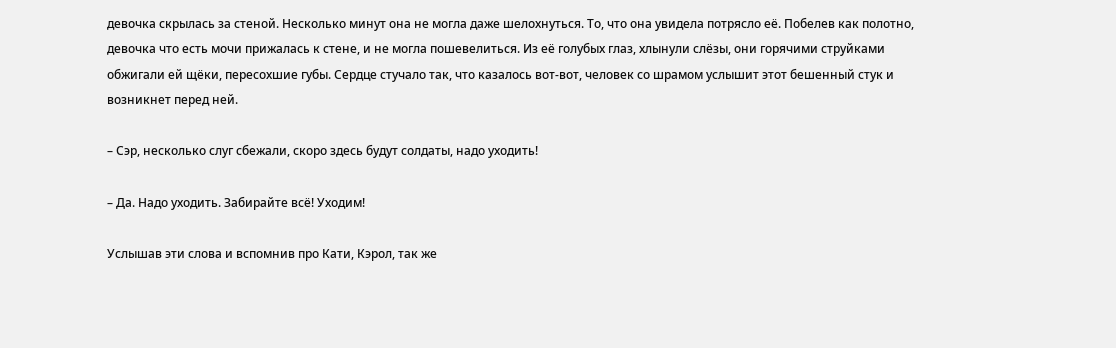девочка скрылась за стеной. Несколько минут она не могла даже шелохнуться. То, что она увидела потрясло её. Побелев как полотно, девочка что есть мочи прижалась к стене, и не могла пошевелиться. Из её голубых глаз, хлынули слёзы, они горячими струйками обжигали ей щёки, пересохшие губы. Сердце стучало так, что казалось вот-вот, человек со шрамом услышит этот бешенный стук и возникнет перед ней.

– Сэр, несколько слуг сбежали, скоро здесь будут солдаты, надо уходить!

– Да. Надо уходить. Забирайте всё! Уходим!

Услышав эти слова и вспомнив про Кати, Кэрол, так же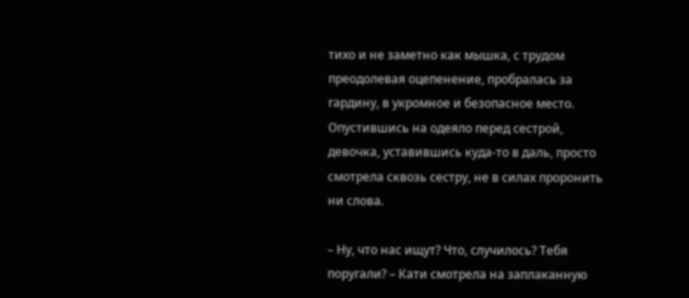тихо и не заметно как мышка, с трудом преодолевая оцепенение, пробралась за гардину, в укромное и безопасное место. Опустившись на одеяло перед сестрой, девочка, уставившись куда-то в даль, просто смотрела сквозь сестру, не в силах проронить ни слова.

– Ну, что нас ищут? Что, случилось? Тебя поругали? – Кати смотрела на заплаканную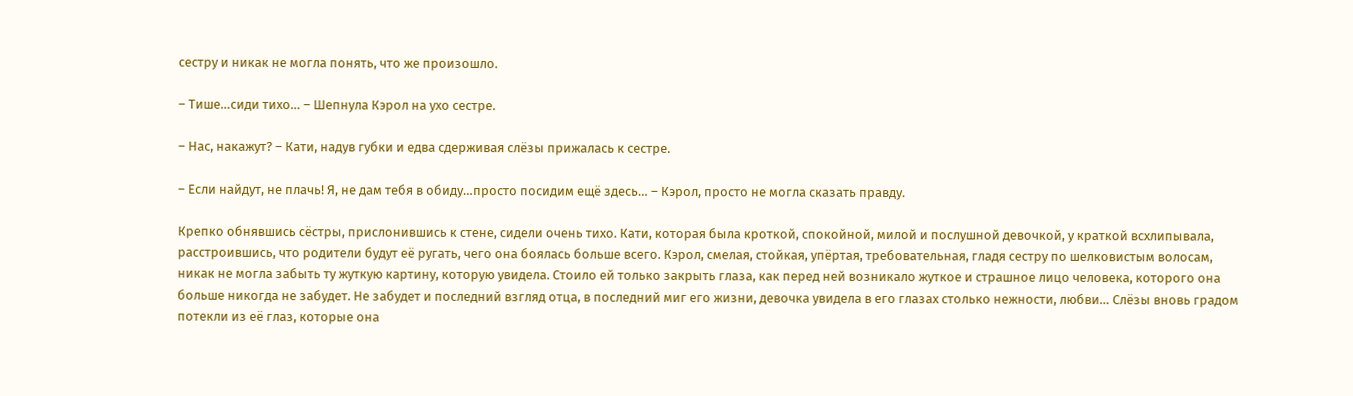сестру и никак не могла понять, что же произошло.

– Тише…сиди тихо… – Шепнула Кэрол на ухо сестре.

– Нас, накажут? – Кати, надув губки и едва сдерживая слёзы прижалась к сестре.

– Если найдут, не плачь! Я, не дам тебя в обиду…просто посидим ещё здесь… – Кэрол, просто не могла сказать правду.

Крепко обнявшись сёстры, прислонившись к стене, сидели очень тихо. Кати, которая была кроткой, спокойной, милой и послушной девочкой, у краткой всхлипывала, расстроившись, что родители будут её ругать, чего она боялась больше всего. Кэрол, смелая, стойкая, упёртая, требовательная, гладя сестру по шелковистым волосам, никак не могла забыть ту жуткую картину, которую увидела. Стоило ей только закрыть глаза, как перед ней возникало жуткое и страшное лицо человека, которого она больше никогда не забудет. Не забудет и последний взгляд отца, в последний миг его жизни, девочка увидела в его глазах столько нежности, любви… Слёзы вновь градом потекли из её глаз, которые она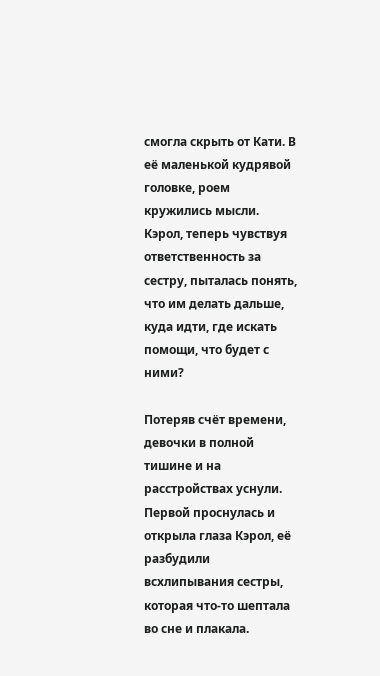смогла скрыть от Кати. В её маленькой кудрявой головке, роем кружились мысли. Кэрол, теперь чувствуя ответственность за сестру, пыталась понять, что им делать дальше, куда идти, где искать помощи, что будет с ними?

Потеряв счёт времени, девочки в полной тишине и на расстройствах уснули. Первой проснулась и открыла глаза Кэрол, её разбудили всхлипывания сестры, которая что-то шептала во сне и плакала.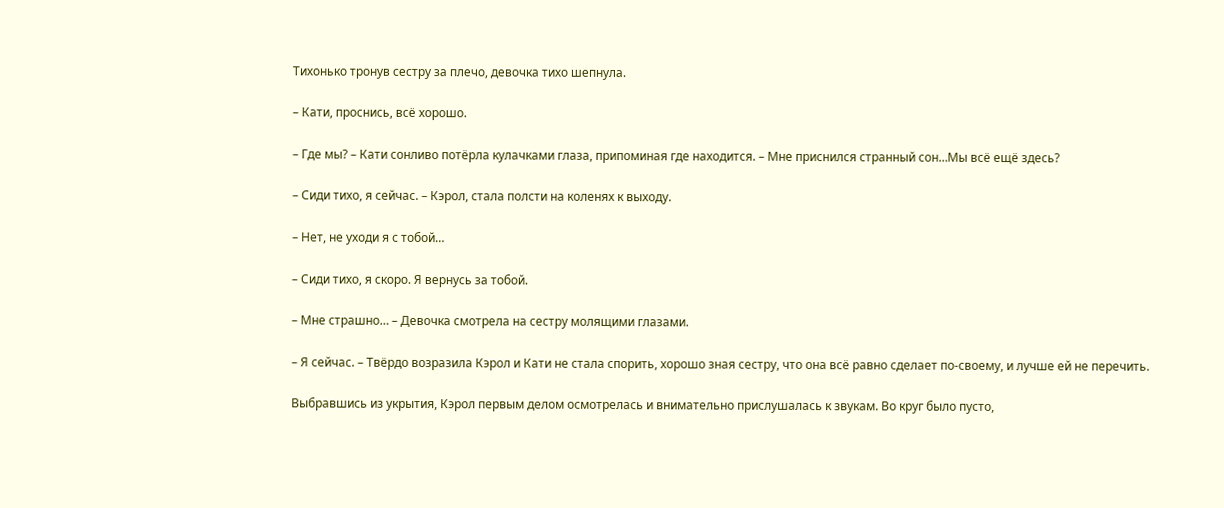Тихонько тронув сестру за плечо, девочка тихо шепнула.

– Кати, проснись, всё хорошо.

– Где мы? – Кати сонливо потёрла кулачками глаза, припоминая где находится. – Мне приснился странный сон…Мы всё ещё здесь?

– Сиди тихо, я сейчас. – Кэрол, стала полсти на коленях к выходу.

– Нет, не уходи я с тобой…

– Сиди тихо, я скоро. Я вернусь за тобой.

– Мне страшно… – Девочка смотрела на сестру молящими глазами.

– Я сейчас. – Твёрдо возразила Кэрол и Кати не стала спорить, хорошо зная сестру, что она всё равно сделает по-своему, и лучше ей не перечить.

Выбравшись из укрытия, Кэрол первым делом осмотрелась и внимательно прислушалась к звукам. Во круг было пусто,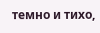темно и тихо,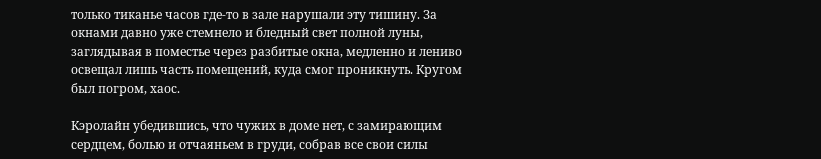только тиканье часов где-то в зале нарушали эту тишину. За окнами давно уже стемнело и бледный свет полной луны, заглядывая в поместье через разбитые окна, медленно и лениво освещал лишь часть помещений, куда смог проникнуть. Кругом был погром, хаос.

Кэролайн убедившись, что чужих в доме нет, с замирающим сердцем, болью и отчаяньем в груди, собрав все свои силы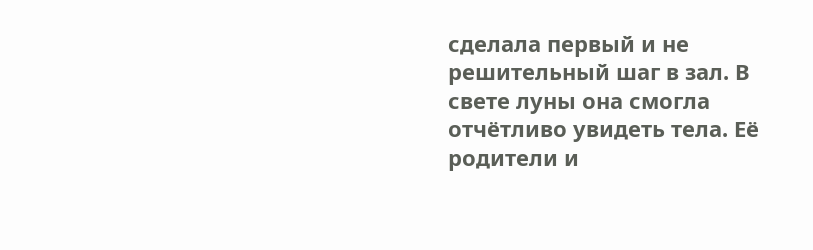сделала первый и не решительный шаг в зал. В свете луны она смогла отчётливо увидеть тела. Её родители и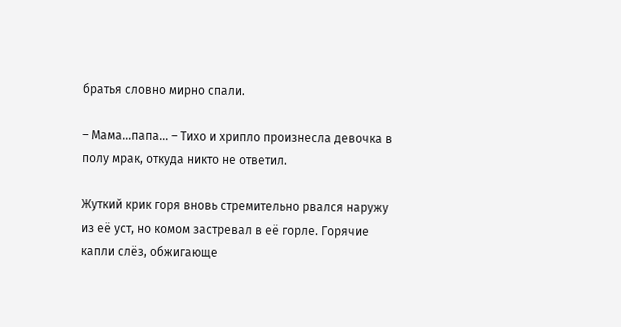братья словно мирно спали.

– Мама…папа… – Тихо и хрипло произнесла девочка в полу мрак, откуда никто не ответил.

Жуткий крик горя вновь стремительно рвался наружу из её уст, но комом застревал в её горле. Горячие капли слёз, обжигающе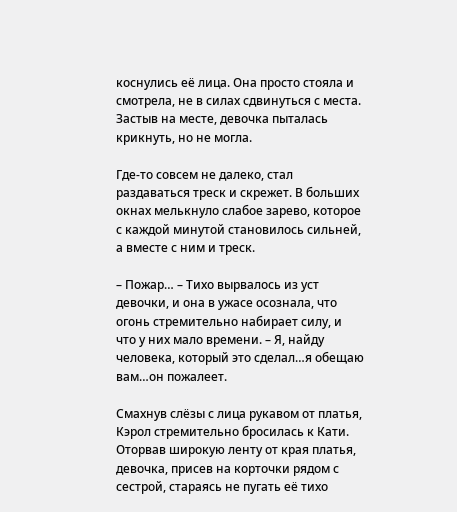коснулись её лица. Она просто стояла и смотрела, не в силах сдвинуться с места. Застыв на месте, девочка пыталась крикнуть, но не могла.

Где-то совсем не далеко, стал раздаваться треск и скрежет. В больших окнах мелькнуло слабое зарево, которое с каждой минутой становилось сильней, а вместе с ним и треск.

– Пожар… – Тихо вырвалось из уст девочки, и она в ужасе осознала, что огонь стремительно набирает силу, и что у них мало времени. – Я, найду человека, который это сделал…я обещаю вам…он пожалеет.

Смахнув слёзы с лица рукавом от платья, Кэрол стремительно бросилась к Кати. Оторвав широкую ленту от края платья, девочка, присев на корточки рядом с сестрой, стараясь не пугать её тихо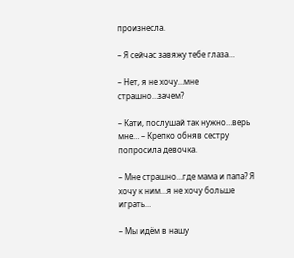произнесла.

– Я сейчас завяжу тебе глаза…

– Нет, я не хочу…мне страшно…зачем?

– Кати, послушай так нужно…верь мне… – Крепко обняв сестру попросила девочка.

– Мне страшно…где мама и папа? Я хочу к ним…я не хочу больше играть…

– Мы идём в нашу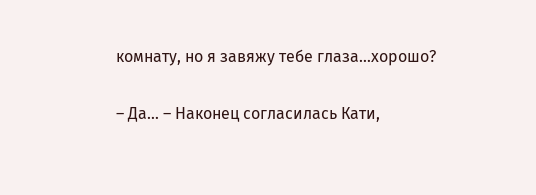комнату, но я завяжу тебе глаза…хорошо?

– Да… – Наконец согласилась Кати,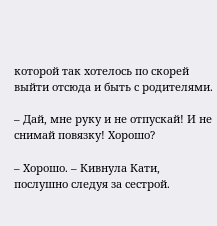которой так хотелось по скорей выйти отсюда и быть с родителями.

– Дай, мне руку и не отпускай! И не снимай повязку! Хорошо?

– Хорошо. – Кивнула Кати, послушно следуя за сестрой.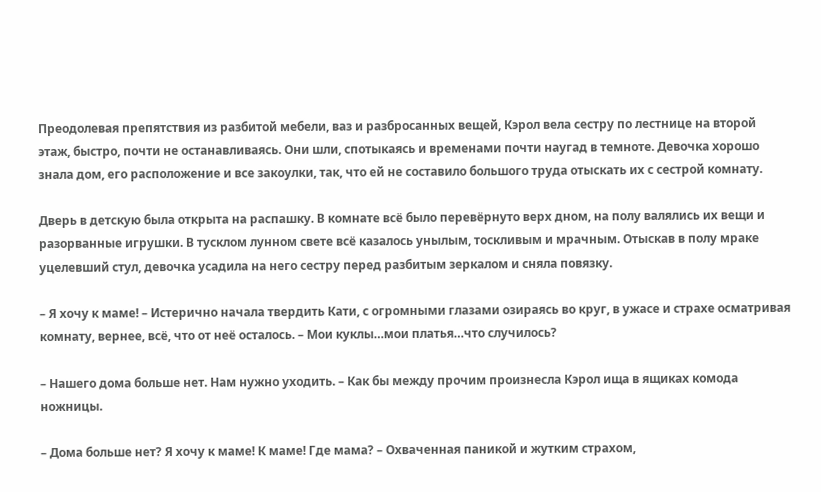Преодолевая препятствия из разбитой мебели, ваз и разбросанных вещей, Кэрол вела сестру по лестнице на второй этаж, быстро, почти не останавливаясь. Они шли, спотыкаясь и временами почти наугад в темноте. Девочка хорошо знала дом, его расположение и все закоулки, так, что ей не составило большого труда отыскать их с сестрой комнату.

Дверь в детскую была открыта на распашку. В комнате всё было перевёрнуто верх дном, на полу валялись их вещи и разорванные игрушки. В тусклом лунном свете всё казалось унылым, тоскливым и мрачным. Отыскав в полу мраке уцелевший стул, девочка усадила на него сестру перед разбитым зеркалом и сняла повязку.

– Я хочу к маме! – Истерично начала твердить Кати, с огромными глазами озираясь во круг, в ужасе и страхе осматривая комнату, вернее, всё, что от неё осталось. – Мои куклы…мои платья…что случилось?

– Нашего дома больше нет. Нам нужно уходить. – Как бы между прочим произнесла Кэрол ища в ящиках комода ножницы.

– Дома больше нет? Я хочу к маме! К маме! Где мама? – Охваченная паникой и жутким страхом,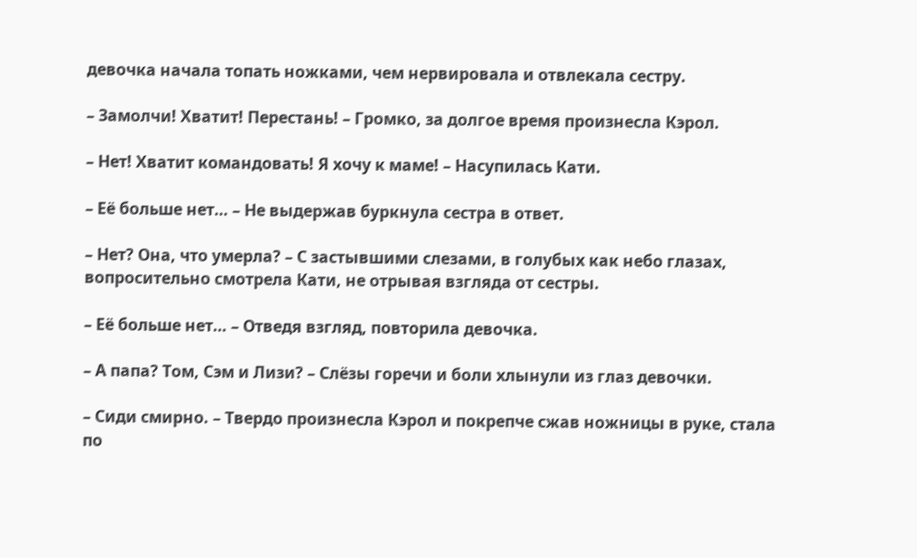девочка начала топать ножками, чем нервировала и отвлекала сестру.

– Замолчи! Хватит! Перестань! – Громко, за долгое время произнесла Кэрол.

– Нет! Хватит командовать! Я хочу к маме! – Насупилась Кати.

– Её больше нет… – Не выдержав буркнула сестра в ответ.

– Нет? Она, что умерла? – С застывшими слезами, в голубых как небо глазах, вопросительно смотрела Кати, не отрывая взгляда от сестры.

– Её больше нет… – Отведя взгляд, повторила девочка.

– А папа? Том, Сэм и Лизи? – Слёзы горечи и боли хлынули из глаз девочки.

– Сиди смирно. – Твердо произнесла Кэрол и покрепче сжав ножницы в руке, стала по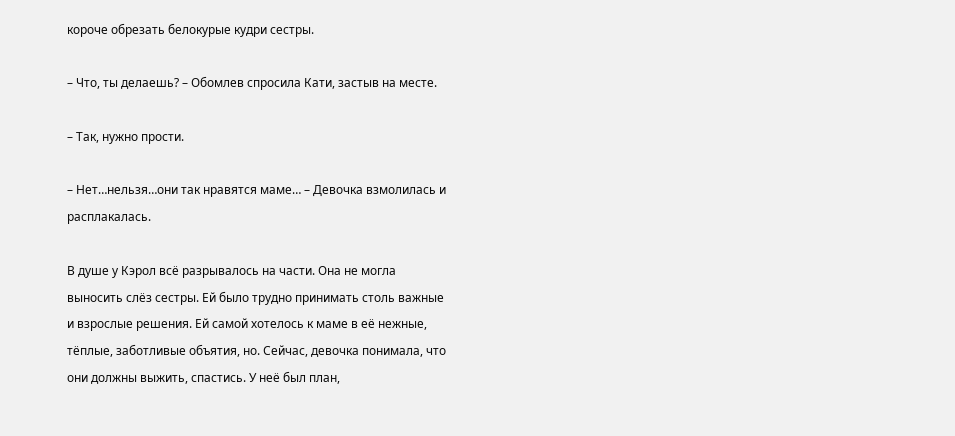короче обрезать белокурые кудри сестры.

– Что, ты делаешь? – Обомлев спросила Кати, застыв на месте.

– Так, нужно прости.

– Нет…нельзя…они так нравятся маме… – Девочка взмолилась и расплакалась.

В душе у Кэрол всё разрывалось на части. Она не могла выносить слёз сестры. Ей было трудно принимать столь важные и взрослые решения. Ей самой хотелось к маме в её нежные, тёплые, заботливые объятия, но. Сейчас, девочка понимала, что они должны выжить, спастись. У неё был план,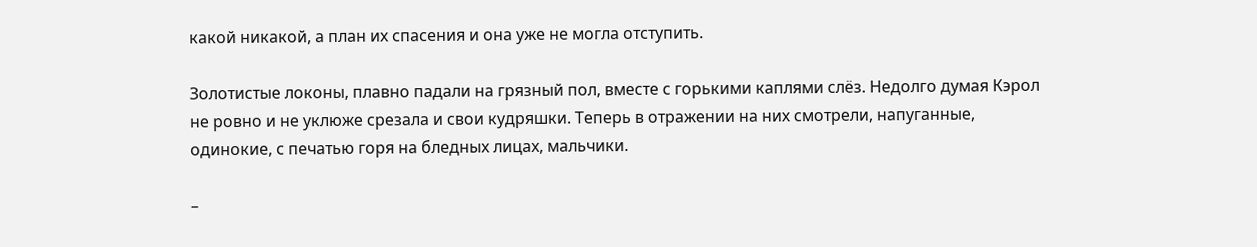какой никакой, а план их спасения и она уже не могла отступить.

Золотистые локоны, плавно падали на грязный пол, вместе с горькими каплями слёз. Недолго думая Кэрол не ровно и не уклюже срезала и свои кудряшки. Теперь в отражении на них смотрели, напуганные, одинокие, с печатью горя на бледных лицах, мальчики.

–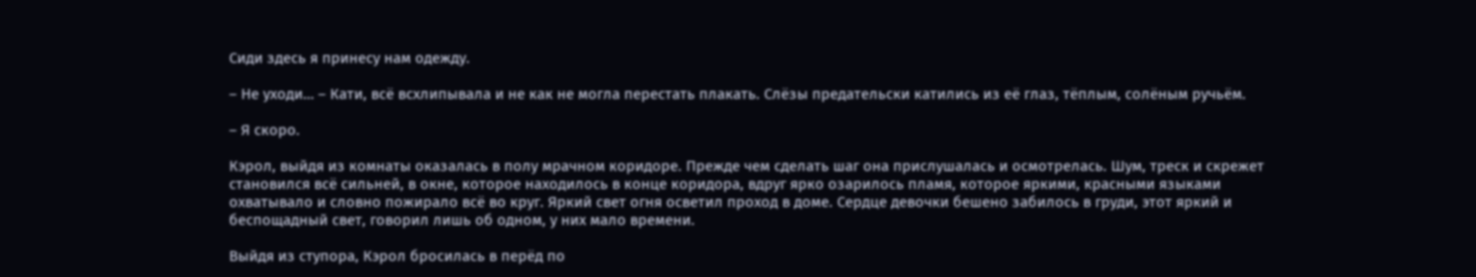Сиди здесь я принесу нам одежду.

– Не уходи… – Кати, всё всхлипывала и не как не могла перестать плакать. Слёзы предательски катились из её глаз, тёплым, солёным ручьём.

– Я скоро.

Кэрол, выйдя из комнаты оказалась в полу мрачном коридоре. Прежде чем сделать шаг она прислушалась и осмотрелась. Шум, треск и скрежет становился всё сильней, в окне, которое находилось в конце коридора, вдруг ярко озарилось пламя, которое яркими, красными языками охватывало и словно пожирало всё во круг. Яркий свет огня осветил проход в доме. Сердце девочки бешено забилось в груди, этот яркий и беспощадный свет, говорил лишь об одном, у них мало времени.

Выйдя из ступора, Кэрол бросилась в перёд по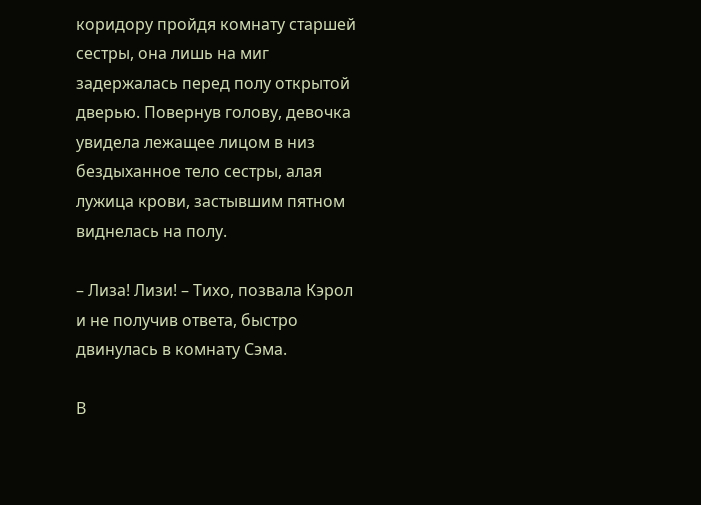коридору пройдя комнату старшей сестры, она лишь на миг задержалась перед полу открытой дверью. Повернув голову, девочка увидела лежащее лицом в низ бездыханное тело сестры, алая лужица крови, застывшим пятном виднелась на полу.

– Лиза! Лизи! – Тихо, позвала Кэрол и не получив ответа, быстро двинулась в комнату Сэма.

В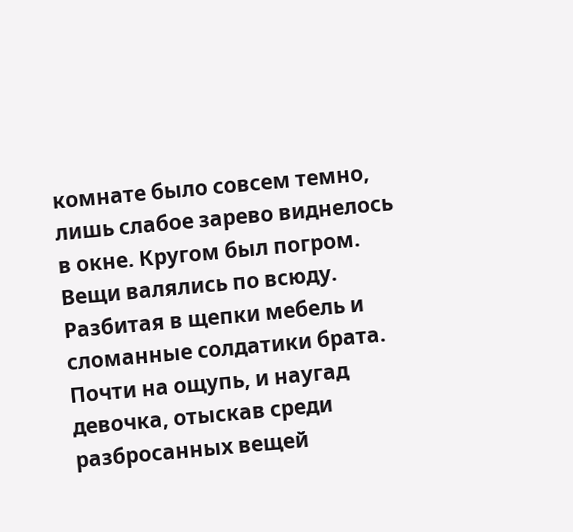комнате было совсем темно, лишь слабое зарево виднелось в окне. Кругом был погром. Вещи валялись по всюду. Разбитая в щепки мебель и сломанные солдатики брата. Почти на ощупь, и наугад девочка, отыскав среди разбросанных вещей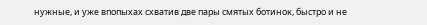нужные, и уже впопыхах схватив две пары смятых ботинок, быстро и не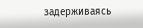задерживаясь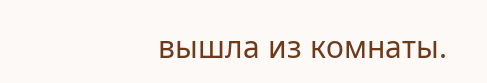вышла из комнаты.